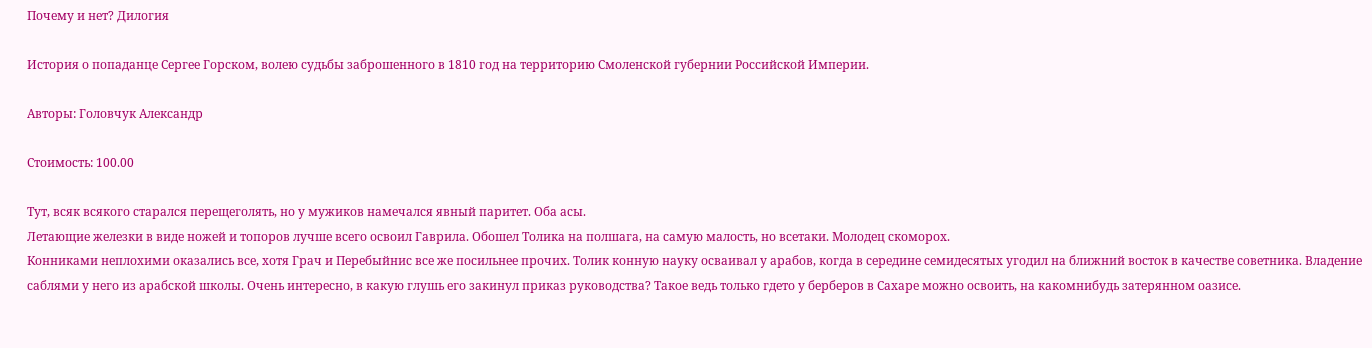Почему и нет? Дилогия

История о попаданце Сергее Горском, волею судьбы заброшенного в 1810 год на территорию Смоленской губернии Российской Империи.

Авторы: Головчук Александр

Стоимость: 100.00

Тут, всяк всякого старался перещеголять, но у мужиков намечался явный паритет. Оба асы.
Летающие железки в виде ножей и топоров лучше всего освоил Гаврила. Обошел Толика на полшага, на самую малость, но всетаки. Молодец скоморох.
Конниками неплохими оказались все, хотя Грач и Перебыйнис все же посильнее прочих. Толик конную науку осваивал у арабов, когда в середине семидесятых угодил на ближний восток в качестве советника. Владение саблями у него из арабской школы. Очень интересно, в какую глушь его закинул приказ руководства? Такое ведь только гдето у берберов в Сахаре можно освоить, на какомнибудь затерянном оазисе.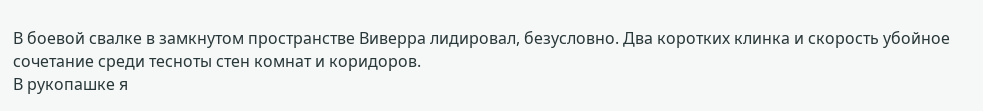В боевой свалке в замкнутом пространстве Виверра лидировал, безусловно. Два коротких клинка и скорость убойное сочетание среди тесноты стен комнат и коридоров.
В рукопашке я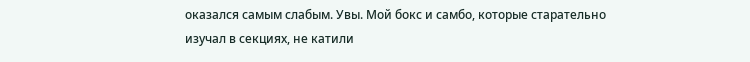оказался самым слабым. Увы. Мой бокс и самбо, которые старательно изучал в секциях, не катили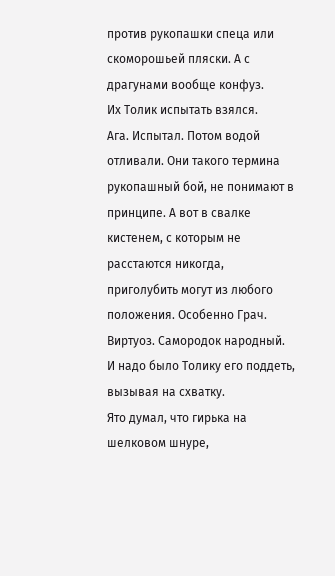против рукопашки спеца или скоморошьей пляски. А с драгунами вообще конфуз.
Их Толик испытать взялся.
Ага. Испытал. Потом водой отливали. Они такого термина рукопашный бой, не понимают в принципе. А вот в свалке кистенем, с которым не расстаются никогда, приголубить могут из любого положения. Особенно Грач. Виртуоз. Самородок народный. И надо было Толику его поддеть, вызывая на схватку.
Ято думал, что гирька на шелковом шнуре,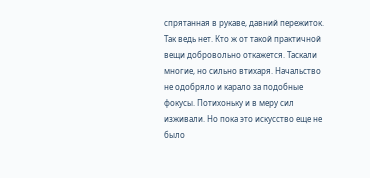спрятанная в рукаве, давний пережиток. Так ведь нет. Кто ж от такой практичной вещи добровольно откажется. Таскали многие, но сильно втихаря. Начальство не одобряло и карало за подобные фокусы. Потихоньку и в меру сил изживали. Но пока это искусство еще не было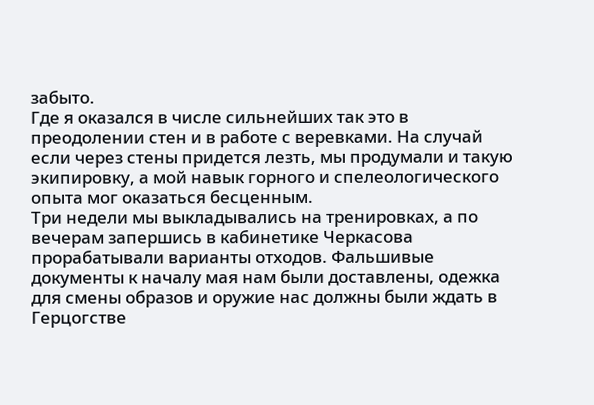забыто.
Где я оказался в числе сильнейших так это в преодолении стен и в работе с веревками. На случай если через стены придется лезть, мы продумали и такую экипировку, а мой навык горного и спелеологического опыта мог оказаться бесценным.
Три недели мы выкладывались на тренировках, а по вечерам запершись в кабинетике Черкасова прорабатывали варианты отходов. Фальшивые документы к началу мая нам были доставлены, одежка для смены образов и оружие нас должны были ждать в Герцогстве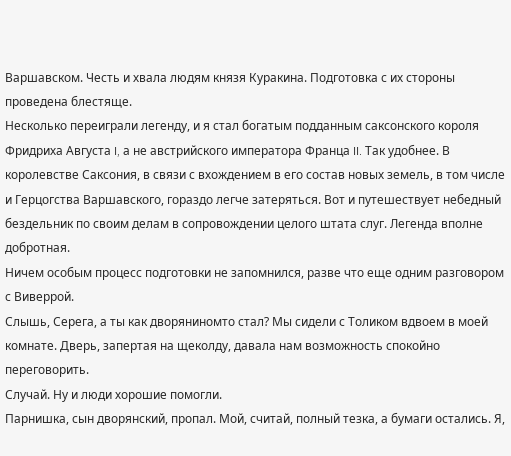Варшавском. Честь и хвала людям князя Куракина. Подготовка с их стороны проведена блестяще.
Несколько переиграли легенду, и я стал богатым подданным саксонского короля Фридриха Августа I, а не австрийского императора Франца II. Так удобнее. В королевстве Саксония, в связи с вхождением в его состав новых земель, в том числе и Герцогства Варшавского, гораздо легче затеряться. Вот и путешествует небедный бездельник по своим делам в сопровождении целого штата слуг. Легенда вполне добротная.
Ничем особым процесс подготовки не запомнился, разве что еще одним разговором с Виверрой.
Слышь, Серега, а ты как дворяниномто стал? Мы сидели с Толиком вдвоем в моей комнате. Дверь, запертая на щеколду, давала нам возможность спокойно переговорить.
Случай. Ну и люди хорошие помогли.
Парнишка, сын дворянский, пропал. Мой, считай, полный тезка, а бумаги остались. Я,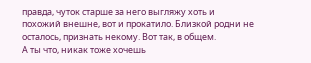правда, чуток старше за него выгляжу хоть и похожий внешне, вот и прокатило. Близкой родни не осталось, признать некому. Вот так, в общем.
А ты что, никак тоже хочешь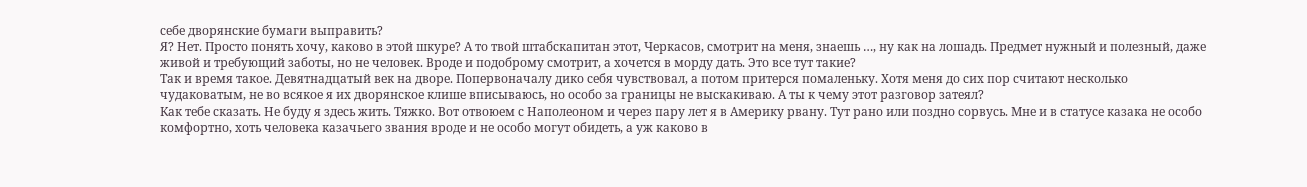себе дворянские бумаги выправить?
Я? Нет. Просто понять хочу, каково в этой шкуре? А то твой штабскапитан этот, Черкасов, смотрит на меня, знаешь …, ну как на лошадь. Предмет нужный и полезный, даже живой и требующий заботы, но не человек. Вроде и подоброму смотрит, а хочется в морду дать. Это все тут такие?
Так и время такое. Девятнадцатый век на дворе. Попервоначалу дико себя чувствовал, а потом притерся помаленьку. Хотя меня до сих пор считают несколько чудаковатым, не во всякое я их дворянское клише вписываюсь, но особо за границы не выскакиваю. А ты к чему этот разговор затеял?
Как тебе сказать. Не буду я здесь жить. Тяжко. Вот отвоюем с Наполеоном и через пару лет я в Америку рвану. Тут рано или поздно сорвусь. Мне и в статусе казака не особо комфортно, хоть человека казачьего звания вроде и не особо могут обидеть, а уж каково в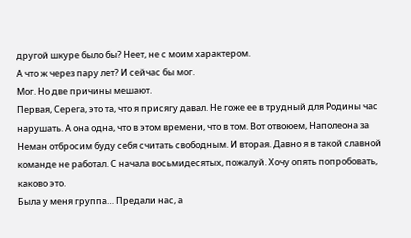другой шкуре было бы? Неет, не с моим характером.
А что ж через пару лет? И сейчас бы мог.
Мог. Но две причины мешают.
Первая, Серега, это та, что я присягу давал. Не гоже ее в трудный для Родины час нарушать. А она одна, что в этом времени, что в том. Вот отвоюем, Наполеона за Неман отбросим буду себя считать свободным. И вторая. Давно я в такой славной команде не работал. С начала восьмидесятых, пожалуй. Хочу опять попробовать, каково это.
Была у меня группа… Предали нас, а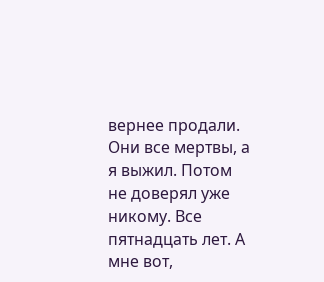вернее продали. Они все мертвы, а я выжил. Потом не доверял уже никому. Все пятнадцать лет. А мне вот,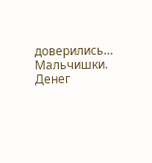доверились… Мальчишки. Денег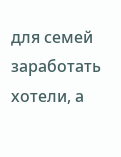для семей заработать хотели, а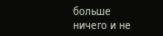больше ничего и не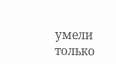умели только